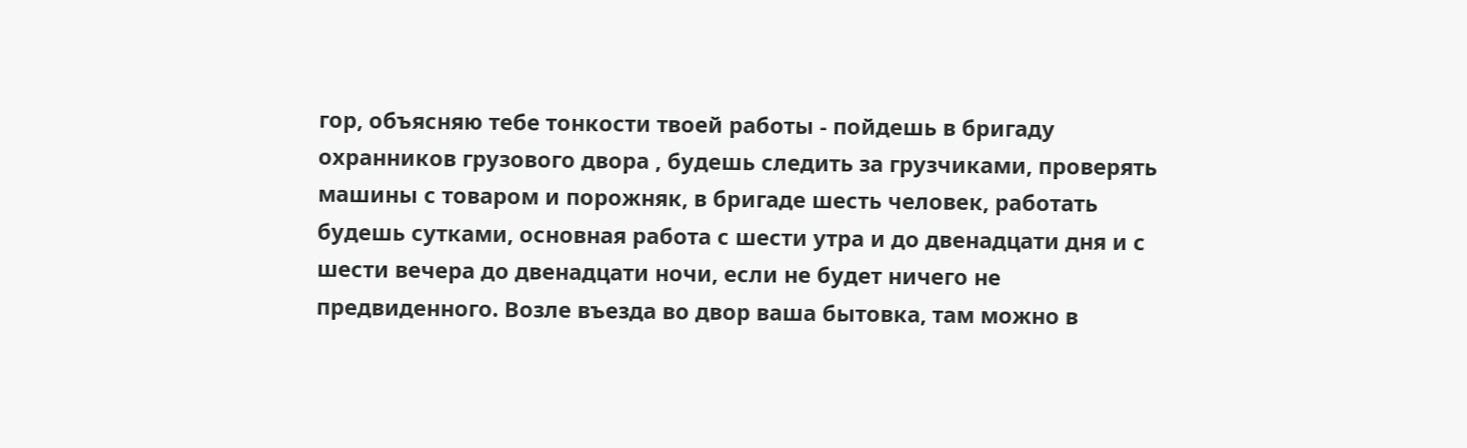гор, объясняю тебе тонкости твоей работы - пойдешь в бригаду охранников грузового двора , будешь следить за грузчиками, проверять машины с товаром и порожняк, в бригаде шесть человек, работать будешь сутками, основная работа с шести утра и до двенадцати дня и с шести вечера до двенадцати ночи, если не будет ничего не предвиденного. Возле въезда во двор ваша бытовка, там можно в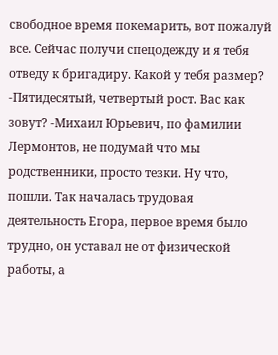свободное время покемарить, вот пожалуй все. Сейчас получи спецодежду и я тебя отведу к бригадиру. Какой у тебя размер? -Пятидесятый, четвертый рост. Вас как зовут? -Михаил Юрьевич, по фамилии Лермонтов, не подумай что мы родственники, просто тезки. Ну что, пошли. Так началась трудовая деятельность Егора, первое время было трудно, он уставал не от физической работы, а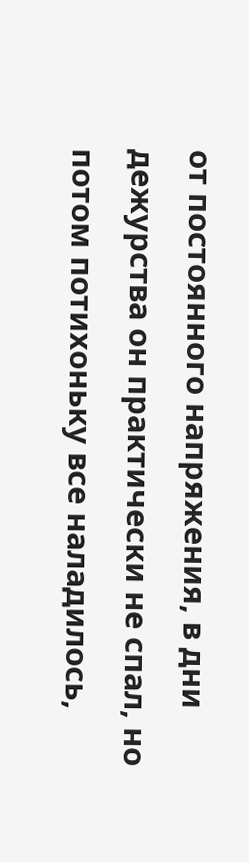от постоянного напряжения, в дни дежурства он практически не спал, но потом потихоньку все наладилось,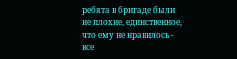ребята в бригаде были не плохие, единственное, что ему не нравилось - все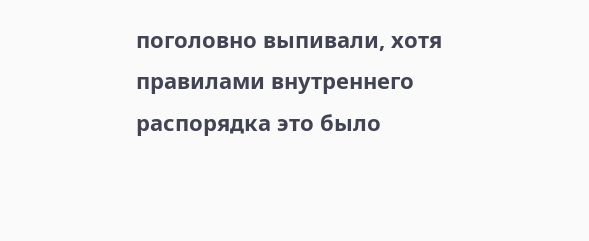поголовно выпивали, хотя правилами внутреннего распорядка это было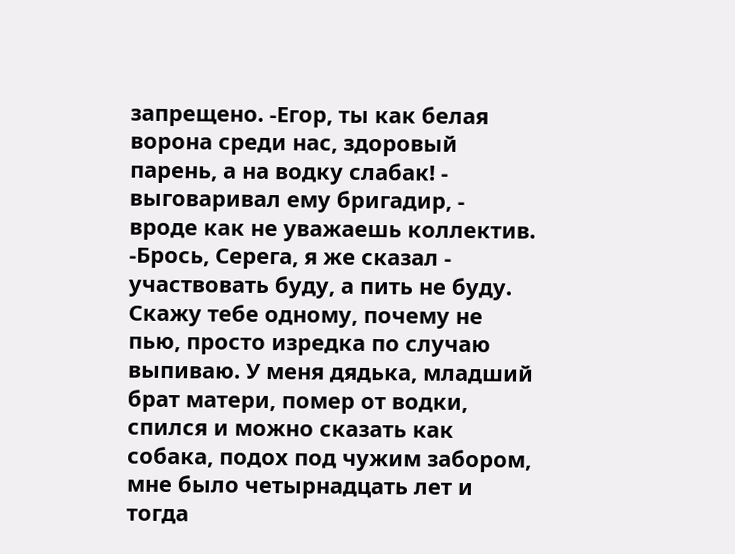запрещено. -Егор, ты как белая ворона среди нас, здоровый парень, а на водку слабак! - выговаривал ему бригадир, - вроде как не уважаешь коллектив. -Брось, Серега, я же сказал - участвовать буду, а пить не буду. Скажу тебе одному, почему не пью, просто изредка по случаю выпиваю. У меня дядька, младший брат матери, помер от водки, спился и можно сказать как собака, подох под чужим забором, мне было четырнадцать лет и тогда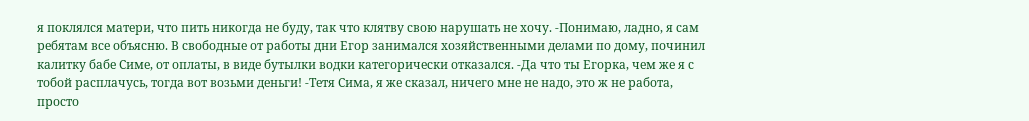я поклялся матери, что пить никогда не буду, так что клятву свою нарушать не хочу. -Понимаю, ладно, я сам ребятам все объясню. В свободные от работы дни Егор занимался хозяйственными делами по дому, починил калитку бабе Симе, от оплаты, в виде бутылки водки категорически отказался. -Да что ты Егорка, чем же я с тобой расплачусь, тогда вот возьми деньги! -Тетя Сима, я же сказал, ничего мне не надо, это ж не работа, просто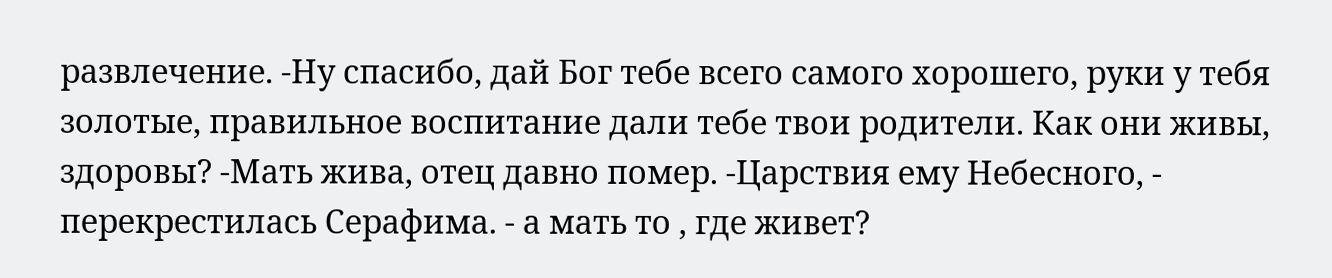развлечение. -Ну спасибо, дай Бог тебе всего самого хорошего, руки у тебя золотые, правильное воспитание дали тебе твои родители. Как они живы, здоровы? -Мать жива, отец давно помер. -Царствия ему Небесного, - перекрестилась Серафима. - а мать то , где живет?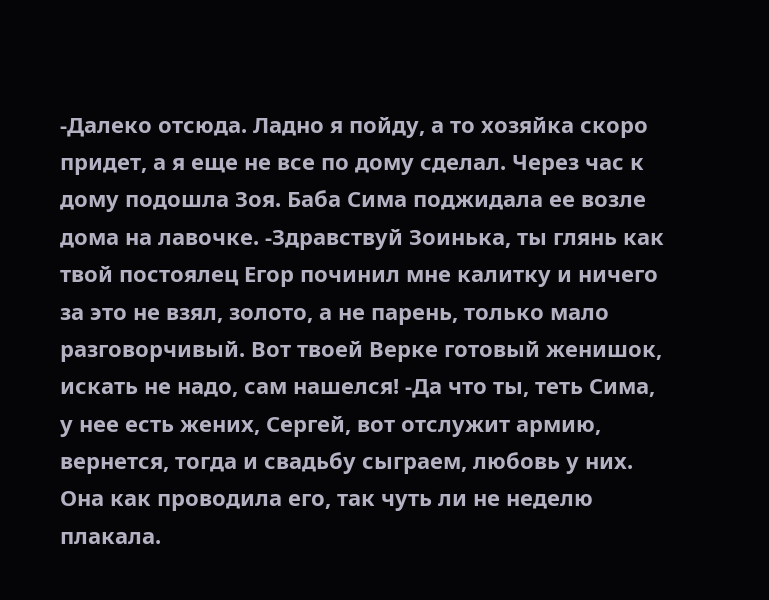-Далеко отсюда. Ладно я пойду, а то хозяйка скоро придет, а я еще не все по дому сделал. Через час к дому подошла Зоя. Баба Сима поджидала ее возле дома на лавочке. -Здравствуй Зоинька, ты глянь как твой постоялец Егор починил мне калитку и ничего за это не взял, золото, а не парень, только мало разговорчивый. Вот твоей Верке готовый женишок, искать не надо, сам нашелся! -Да что ты, теть Сима, у нее есть жених, Сергей, вот отслужит армию, вернется, тогда и свадьбу сыграем, любовь у них. Она как проводила его, так чуть ли не неделю плакала.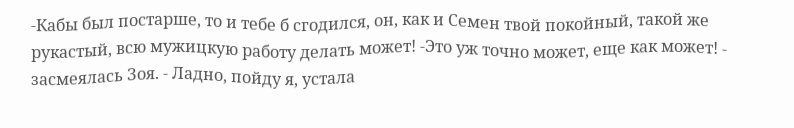-Кабы был постарше, то и тебе б сгодился, он, как и Семен твой покойный, такой же рукастый, всю мужицкую работу делать может! -Это уж точно может, еще как может! - засмеялась Зоя. - Ладно, пойду я, устала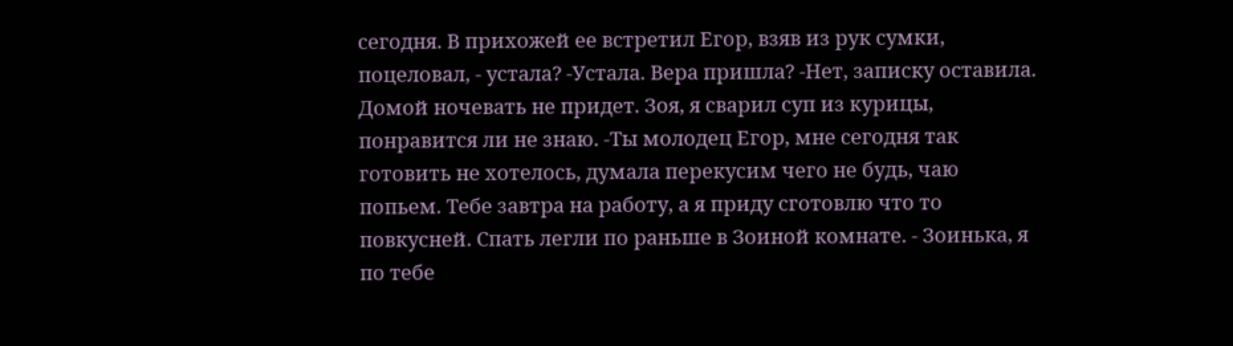сегодня. В прихожей ее встретил Егор, взяв из рук сумки, поцеловал, - устала? -Устала. Вера пришла? -Нет, записку оставила. Домой ночевать не придет. Зоя, я сварил суп из курицы, понравится ли не знаю. -Ты молодец Егор, мне сегодня так готовить не хотелось, думала перекусим чего не будь, чаю попьем. Тебе завтра на работу, а я приду сготовлю что то повкусней. Спать легли по раньше в Зоиной комнате. - Зоинька, я по тебе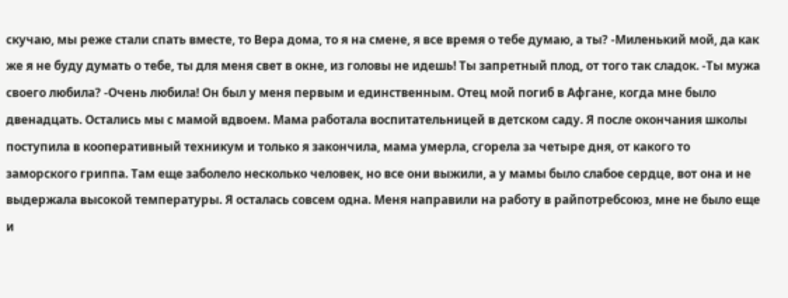скучаю, мы реже стали спать вместе, то Вера дома, то я на смене, я все время о тебе думаю, а ты? -Миленький мой, да как же я не буду думать о тебе, ты для меня свет в окне, из головы не идешь! Ты запретный плод, от того так сладок. -Ты мужа своего любила? -Очень любила! Он был у меня первым и единственным. Отец мой погиб в Афгане, когда мне было двенадцать. Остались мы с мамой вдвоем. Мама работала воспитательницей в детском саду. Я после окончания школы поступила в кооперативный техникум и только я закончила, мама умерла, сгорела за четыре дня, от какого то заморского гриппа. Там еще заболело несколько человек, но все они выжили, а у мамы было слабое сердце, вот она и не выдержала высокой температуры. Я осталась совсем одна. Меня направили на работу в райпотребсоюз, мне не было еще и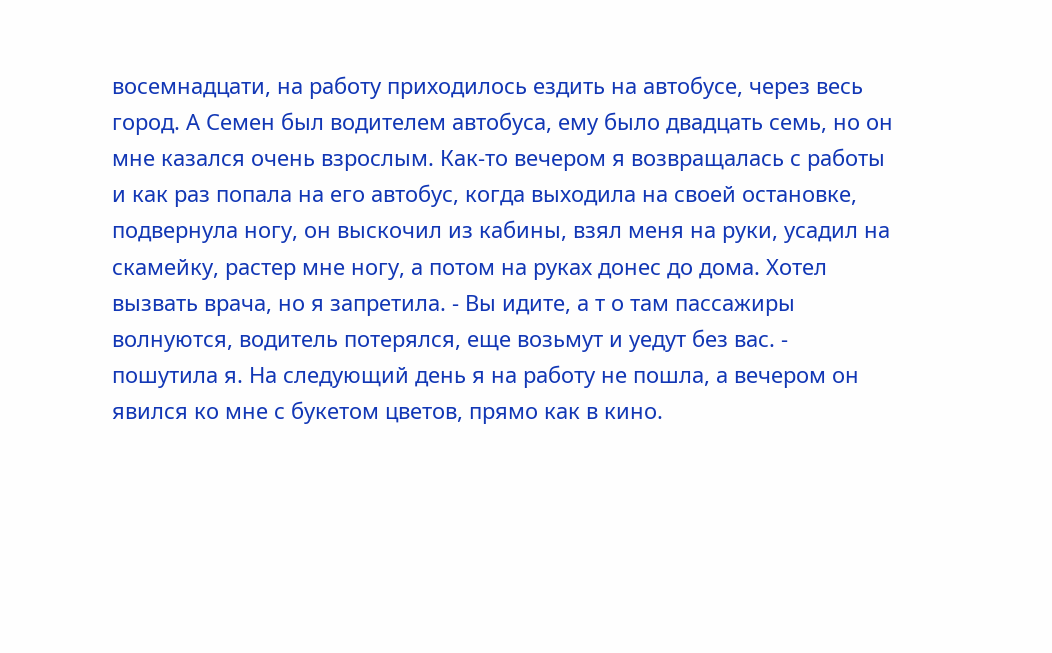восемнадцати, на работу приходилось ездить на автобусе, через весь город. А Семен был водителем автобуса, ему было двадцать семь, но он мне казался очень взрослым. Как-то вечером я возвращалась с работы и как раз попала на его автобус, когда выходила на своей остановке, подвернула ногу, он выскочил из кабины, взял меня на руки, усадил на скамейку, растер мне ногу, а потом на руках донес до дома. Хотел вызвать врача, но я запретила. - Вы идите, а т о там пассажиры волнуются, водитель потерялся, еще возьмут и уедут без вас. - пошутила я. На следующий день я на работу не пошла, а вечером он явился ко мне с букетом цветов, прямо как в кино.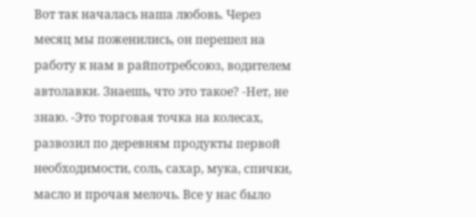Вот так началась наша любовь. Через месяц мы поженились, он перешел на работу к нам в райпотребсоюз, водителем автолавки. Знаешь, что это такое? -Нет, не знаю. -Это торговая точка на колесах, развозил по деревням продукты первой необходимости, соль, сахар, мука, спички, масло и прочая мелочь. Все у нас было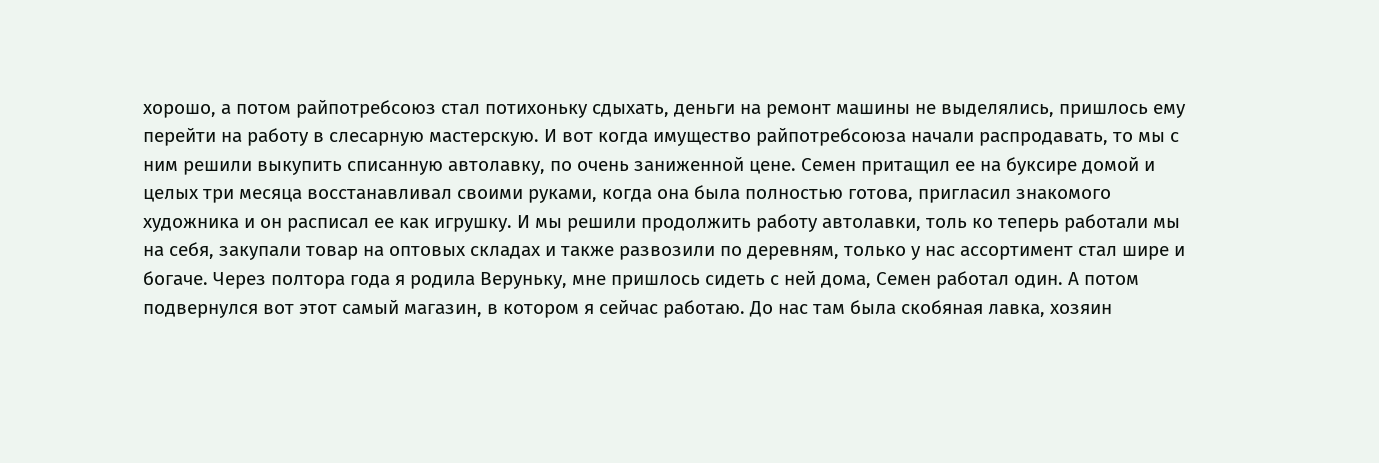хорошо, а потом райпотребсоюз стал потихоньку сдыхать, деньги на ремонт машины не выделялись, пришлось ему перейти на работу в слесарную мастерскую. И вот когда имущество райпотребсоюза начали распродавать, то мы с ним решили выкупить списанную автолавку, по очень заниженной цене. Семен притащил ее на буксире домой и целых три месяца восстанавливал своими руками, когда она была полностью готова, пригласил знакомого художника и он расписал ее как игрушку. И мы решили продолжить работу автолавки, толь ко теперь работали мы на себя, закупали товар на оптовых складах и также развозили по деревням, только у нас ассортимент стал шире и богаче. Через полтора года я родила Веруньку, мне пришлось сидеть с ней дома, Семен работал один. А потом подвернулся вот этот самый магазин, в котором я сейчас работаю. До нас там была скобяная лавка, хозяин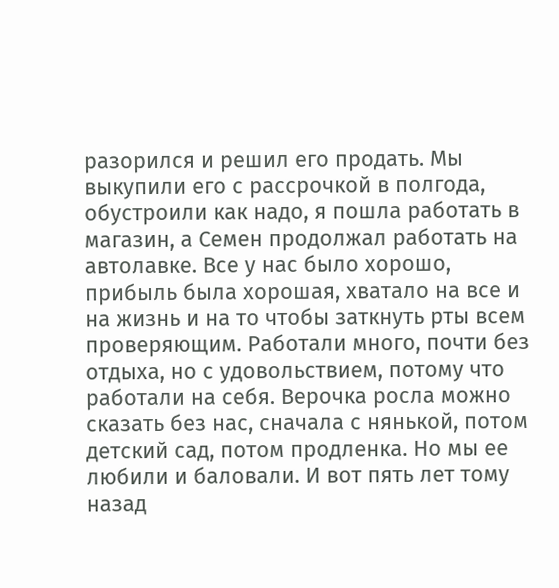разорился и решил его продать. Мы выкупили его с рассрочкой в полгода, обустроили как надо, я пошла работать в магазин, а Семен продолжал работать на автолавке. Все у нас было хорошо, прибыль была хорошая, хватало на все и на жизнь и на то чтобы заткнуть рты всем проверяющим. Работали много, почти без отдыха, но с удовольствием, потому что работали на себя. Верочка росла можно сказать без нас, сначала с нянькой, потом детский сад, потом продленка. Но мы ее любили и баловали. И вот пять лет тому назад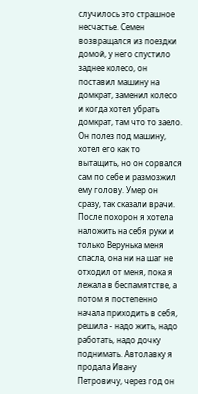случилось это страшное несчастье. Семен возвращался из поездки домой, у него спустило заднее колесо, он поставил машину на домкрат, заменил колесо и когда хотел убрать домкрат, там что то заело. Он полез под машину, хотел его как то вытащить, но он сорвался сам по себе и размозжил ему голову. Умер он сразу, так сказали врачи. После похорон я хотела наложить на себя руки и только Верунька меня спасла, она ни на шаг не отходил от меня, пока я лежала в беспамятстве, а потом я постепенно начала приходить в себя, решила - надо жить, надо работать, надо дочку поднимать. Автолавку я продала Ивану Петровичу, через год он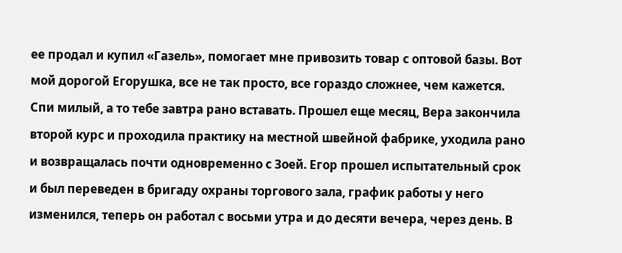ее продал и купил «Газель», помогает мне привозить товар с оптовой базы. Вот мой дорогой Егорушка, все не так просто, все гораздо сложнее, чем кажется. Спи милый, а то тебе завтра рано вставать. Прошел еще месяц, Вера закончила второй курс и проходила практику на местной швейной фабрике, уходила рано и возвращалась почти одновременно с Зоей. Егор прошел испытательный срок и был переведен в бригаду охраны торгового зала, график работы у него изменился, теперь он работал с восьми утра и до десяти вечера, через день. В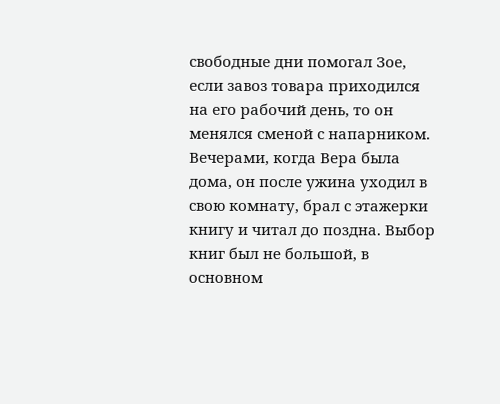свободные дни помогал Зое, если завоз товара приходился на его рабочий день, то он менялся сменой с напарником. Вечерами, когда Вера была дома, он после ужина уходил в свою комнату, брал с этажерки книгу и читал до поздна. Выбор книг был не большой, в основном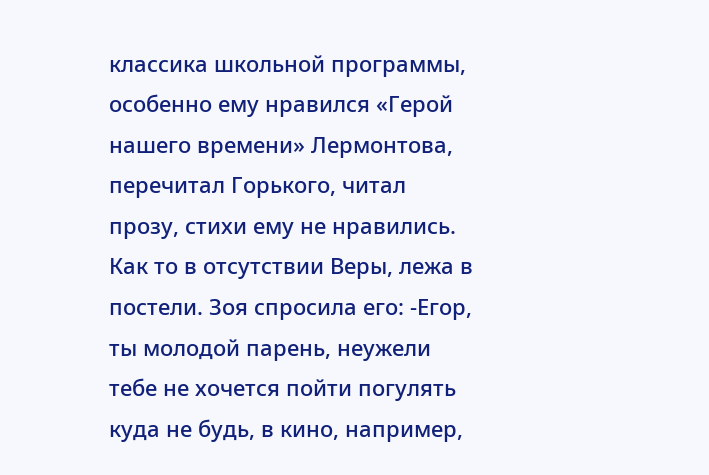классика школьной программы, особенно ему нравился «Герой нашего времени» Лермонтова, перечитал Горького, читал прозу, стихи ему не нравились. Как то в отсутствии Веры, лежа в постели. Зоя спросила его: -Егор, ты молодой парень, неужели тебе не хочется пойти погулять куда не будь, в кино, например,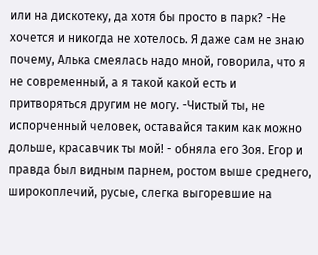или на дискотеку, да хотя бы просто в парк? -Не хочется и никогда не хотелось. Я даже сам не знаю почему, Алька смеялась надо мной, говорила, что я не современный, а я такой какой есть и притворяться другим не могу. -Чистый ты, не испорченный человек, оставайся таким как можно дольше, красавчик ты мой! - обняла его Зоя. Егор и правда был видным парнем, ростом выше среднего, широкоплечий, русые, слегка выгоревшие на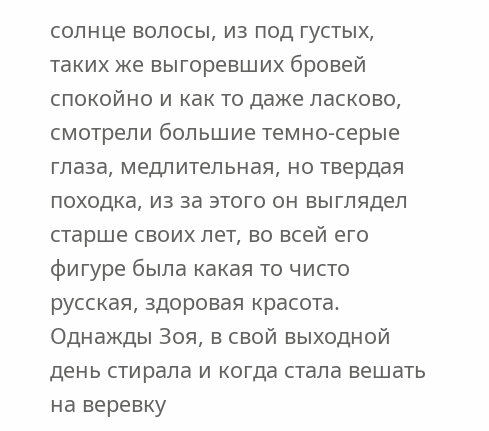солнце волосы, из под густых, таких же выгоревших бровей спокойно и как то даже ласково, смотрели большие темно-серые глаза, медлительная, но твердая походка, из за этого он выглядел старше своих лет, во всей его фигуре была какая то чисто русская, здоровая красота. Однажды Зоя, в свой выходной день стирала и когда стала вешать на веревку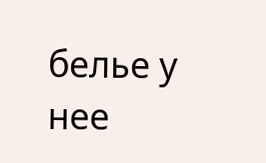белье у нее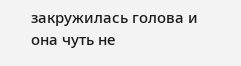закружилась голова и она чуть не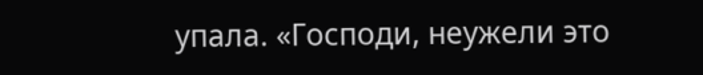упала. «Господи, неужели это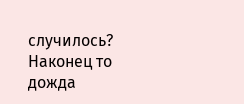случилось? Наконец то дожда